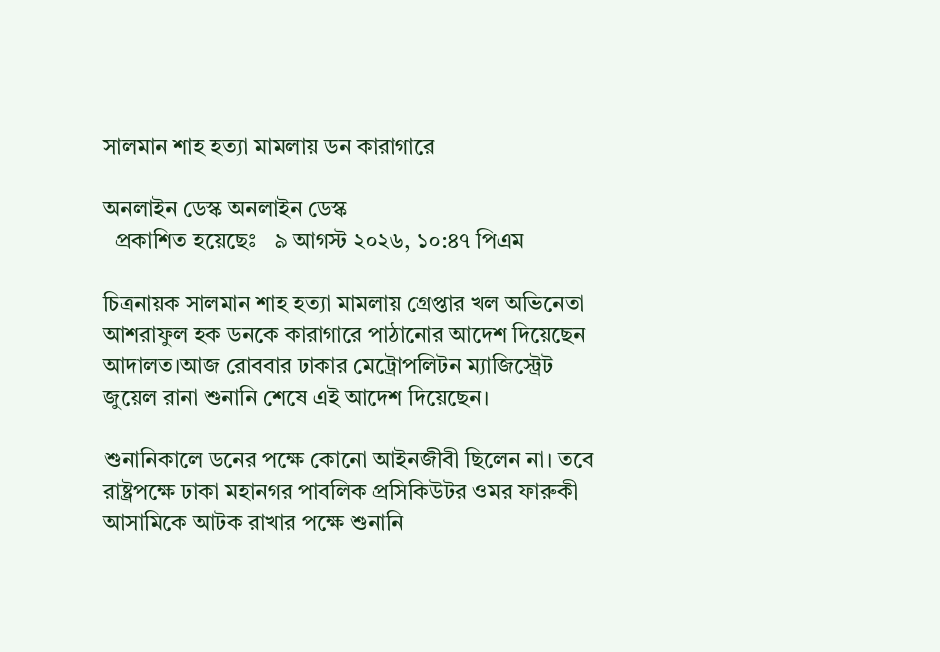সালমান শাহ হত্যা মামলায় ডন কারাগারে

অনলাইন ডেস্ক অনলাইন ডেস্ক
  প্রকাশিত হয়েছেঃ   ৯ আগস্ট ২০২৬, ১০:৪৭ পিএম

চিত্রনায়ক সালমান শাহ হত্যা মামলায় গ্রেপ্তার খল অভিনেতা আশরাফুল হক ডনকে কারাগারে পাঠানোর আদেশ দিয়েছেন আদালত।আজ রোববার ঢাকার মেট্রোপলিটন ম্যাজিস্ট্রেট জুয়েল রানা শুনানি শেষে এই আদেশ দিয়েছেন।

শুনানিকালে ডনের পক্ষে কোনো আইনজীবী ছিলেন না। তবে রাষ্ট্রপক্ষে ঢাকা মহানগর পাবলিক প্রসিকিউটর ওমর ফারুকী আসামিকে আটক রাখার পক্ষে শুনানি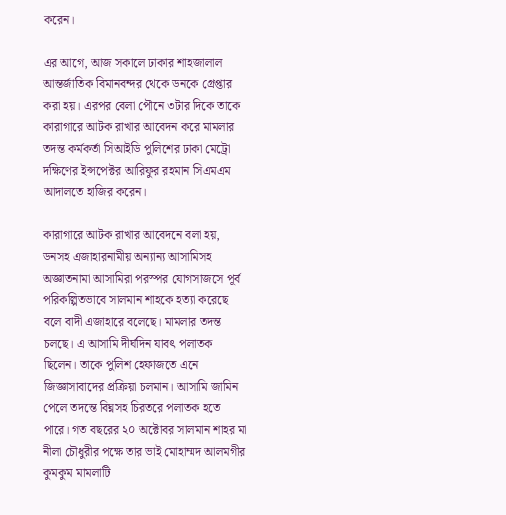করেন।

এর আগে, আজ সকালে ঢাকার শাহজালাল আন্তর্জাতিক বিমানবন্দর থেকে ডনকে গ্রেপ্তার করা হয়। এরপর বেলা পৌনে ৩টার দিকে তাকে কারাগারে আটক রাখার আবেদন করে মামলার তদন্ত কর্মকর্তা সিআইডি পুলিশের ঢাকা মেট্রো দক্ষিণের ইন্সপেক্টর আরিফুর রহমান সিএমএম আদালতে হাজির করেন।

কারাগারে আটক রাখার আবেদনে বলা হয়, ডনসহ এজাহারনামীয় অন্যান্য আসামিসহ অজ্ঞাতনামা আসামিরা পরস্পর যোগসাজসে পূর্ব পরিকল্পিতভাবে সালমান শাহকে হত্যা করেছে বলে বাদী এজাহারে বলেছে। মামলার তদন্ত চলছে। এ আসামি দীর্ঘদিন যাবৎ পলাতক ছিলেন। তাকে পুলিশ হেফাজতে এনে জিজ্ঞাসাবাদের প্রক্রিয়া চলমান। আসামি জামিন পেলে তদন্তে বিঘ্নসহ চিরতরে পলাতক হতে পারে। গত বছরের ২০ অক্টোবর সালমান শাহর মা নীলা চৌধুরীর পক্ষে তার ভাই মোহাম্মদ আলমগীর কুমকুম মামলাটি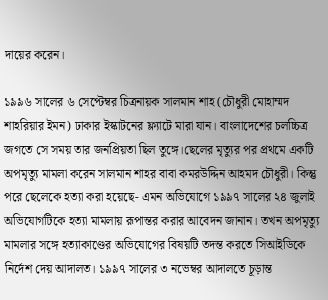দায়ের করেন।

১৯৯৬ সালের ৬ সেপ্টেম্বর চিত্রনায়ক সালমান শাহ (চৌধুরী মোহাম্মদ শাহরিয়ার ইমন) ঢাকার ইস্কাটনের ফ্ল্যাটে মারা যান। বাংলাদেশের চলচ্চিত্র জগতে সে সময় তার জনপ্রিয়তা ছিল তুঙ্গে।ছেলের মৃত্যুর পর প্রথমে একটি অপমৃত্যু মামলা করেন সালমান শাহর বাবা কমরউদ্দিন আহমদ চৌধুরী। কিন্তু পরে ছেলেকে হত্যা করা হয়েছে- এমন অভিযোগে ১৯৯৭ সালের ২৪ জুলাই অভিযোগটিকে হত্যা মামলায় রূপান্তর করার আবেদন জানান। তখন অপমৃত্যু মামলার সঙ্গে হত্যাকাণ্ডের অভিযোগের বিষয়টি তদন্ত করতে সিআইডিকে নির্দেশ দেয় আদালত। ১৯৯৭ সালের ৩ নভেম্বর আদালতে চূড়ান্ত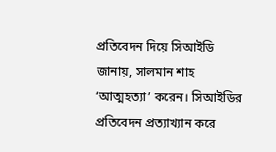প্রতিবেদন দিয়ে সিআইডি জানায়, সালমান শাহ ‘আত্মহত্যা’ করেন। সিআইডির প্রতিবেদন প্রত্যাখ্যান করে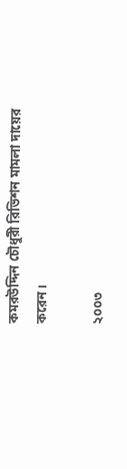কমরউদ্দিন চৌধুরী রিভিশন মামলা দায়ের করেন।

২০০৩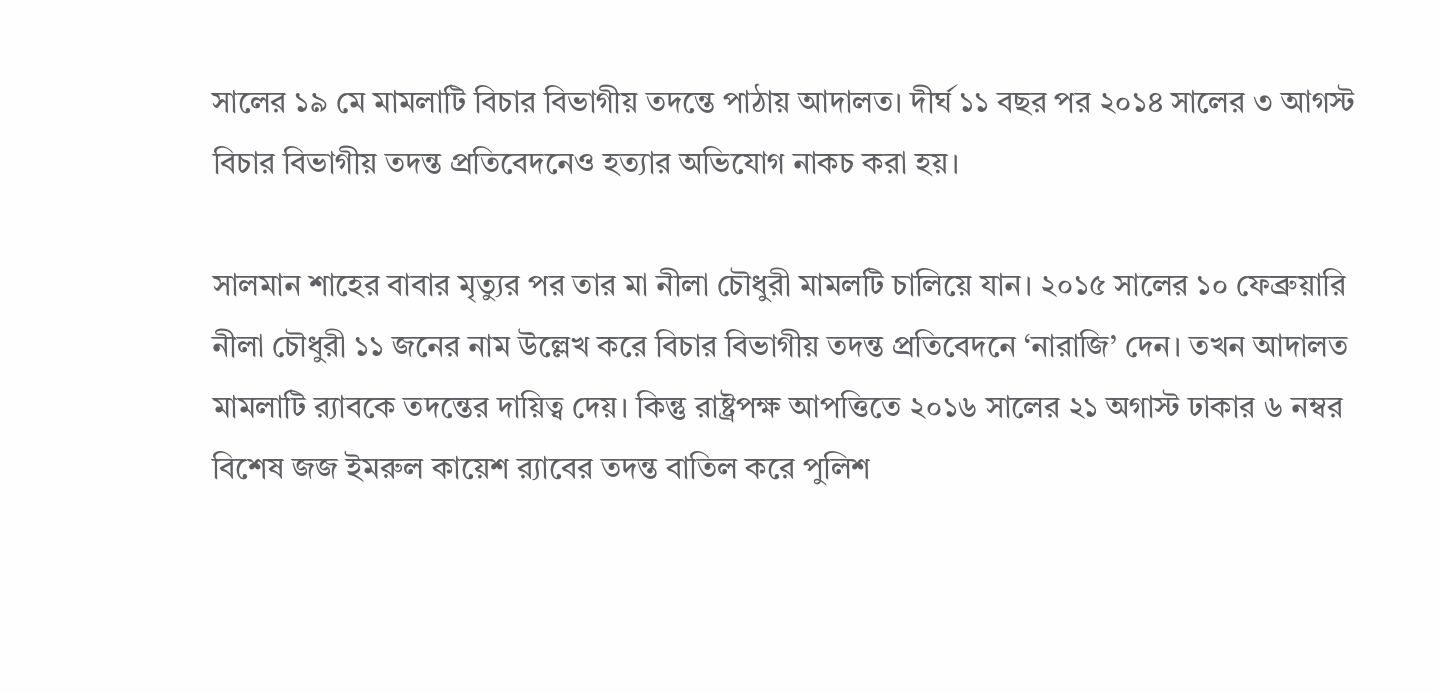সালের ১৯ মে মামলাটি বিচার বিভাগীয় তদন্তে পাঠায় আদালত। দীর্ঘ ১১ বছর পর ২০১৪ সালের ৩ আগস্ট বিচার বিভাগীয় তদন্ত প্রতিবেদনেও হত্যার অভিযোগ নাকচ করা হয়।

সালমান শাহের বাবার মৃত্যুর পর তার মা নীলা চৌধুরী মামলটি চালিয়ে যান। ২০১৫ সালের ১০ ফেব্রুয়ারি নীলা চৌধুরী ১১ জনের নাম উল্লেখ করে বিচার বিভাগীয় তদন্ত প্রতিবেদনে ‘নারাজি’ দেন। তখন আদালত মামলাটি র‌্যাবকে তদন্তের দায়িত্ব দেয়। কিন্তু রাষ্ট্রপক্ষ আপত্তিতে ২০১৬ সালের ২১ অগাস্ট ঢাকার ৬ নম্বর বিশেষ জজ ইমরুল কায়েশ র‌্যাবের তদন্ত বাতিল করে পুলিশ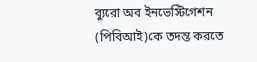ব্যুরো অব ইনভেস্টিগেশন (পিবিআই)কে তদন্ত করতে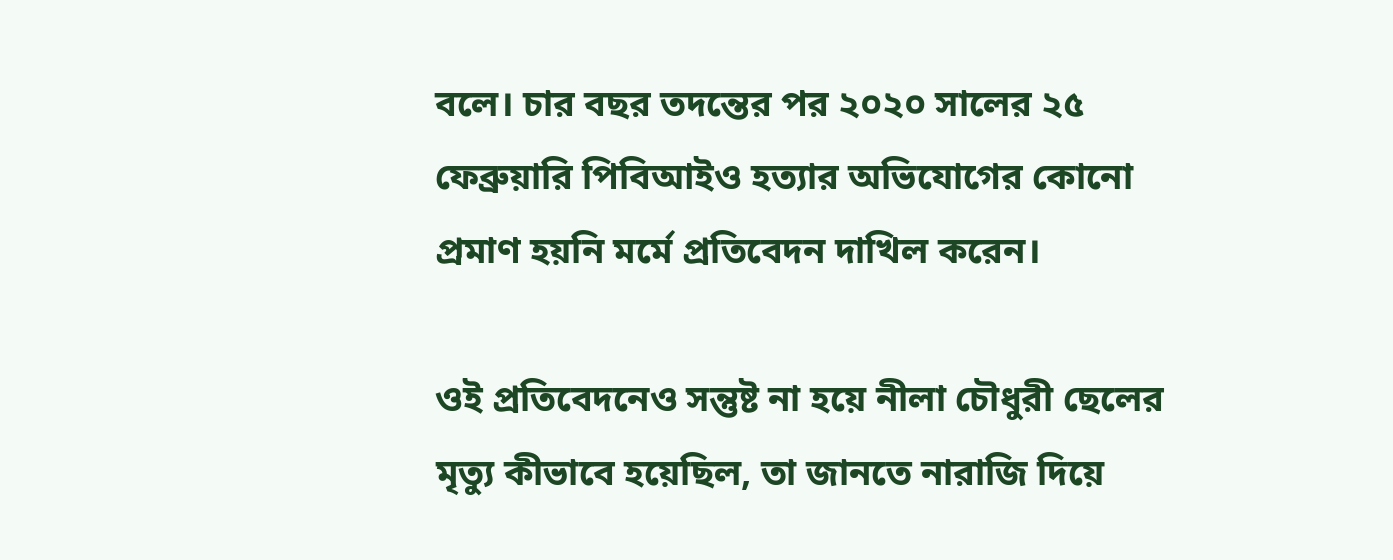বলে। চার বছর তদন্তের পর ২০২০ সালের ২৫ ফেব্রুয়ারি পিবিআইও হত্যার অভিযোগের কোনো প্রমাণ হয়নি মর্মে প্রতিবেদন দাখিল করেন।

ওই প্রতিবেদনেও সন্তুষ্ট না হয়ে নীলা চৌধুরী ছেলের মৃত্যু কীভাবে হয়েছিল, তা জানতে নারাজি দিয়ে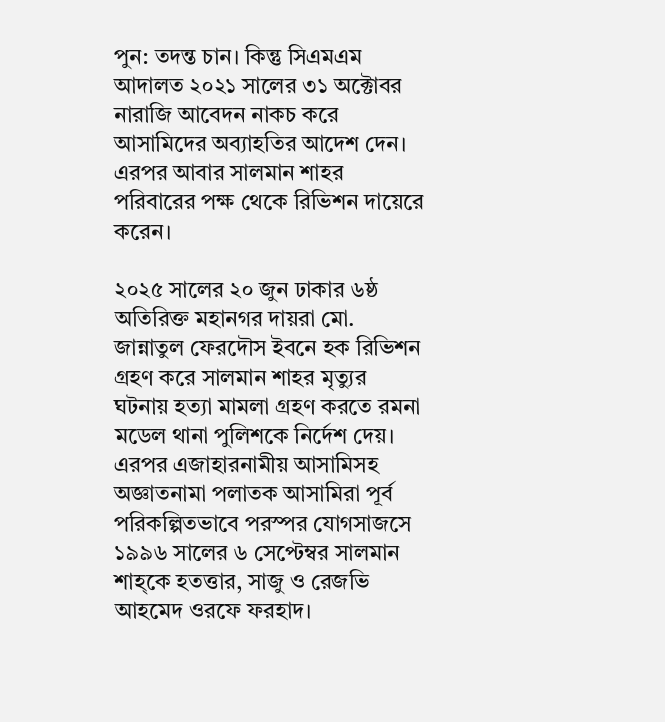পুন: তদন্ত চান। কিন্তু সিএমএম আদালত ২০২১ সালের ৩১ অক্টোবর নারাজি আবেদন নাকচ করে আসামিদের অব্যাহতির আদেশ দেন। এরপর আবার সালমান শাহর পরিবারের পক্ষ থেকে রিভিশন দায়েরে করেন।

২০২৫ সালের ২০ জুন ঢাকার ৬ষ্ঠ অতিরিক্ত মহানগর দায়রা মো. জান্নাতুল ফেরদৌস ইবনে হক রিভিশন গ্রহণ করে সালমান শাহর মৃত্যুর ঘটনায় হত্যা মামলা গ্রহণ করতে রমনা মডেল থানা পুলিশকে নির্দেশ দেয়। এরপর এজাহারনামীয় আসামিসহ অজ্ঞাতনামা পলাতক আসামিরা পূর্ব পরিকল্পিতভাবে পরস্পর যোগসাজসে ১৯৯৬ সালের ৬ সেপ্টেম্বর সালমান শাহ্কে হতত্তার, সাজু ও রেজভি আহমেদ ওরফে ফরহাদ।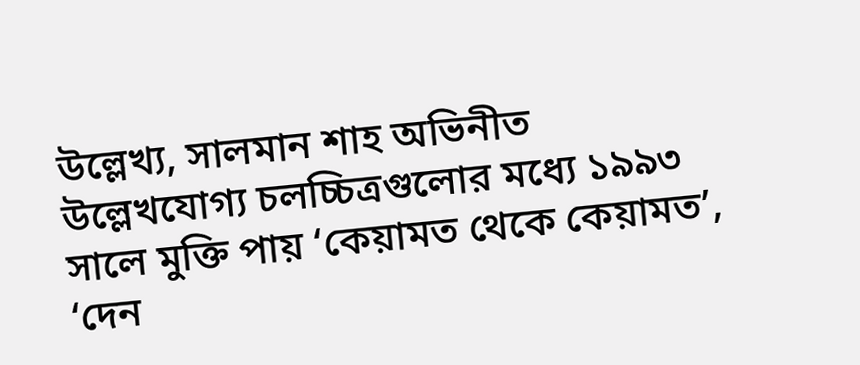উল্লেখ্য, সালমান শাহ অভিনীত উল্লেখযোগ্য চলচ্চিত্রগুলোর মধ্যে ১৯৯৩ সালে মুক্তি পায় ‘কেয়ামত থেকে কেয়ামত’, ‘দেন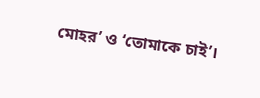মোহর’ ও ‘তোমাকে চাই’।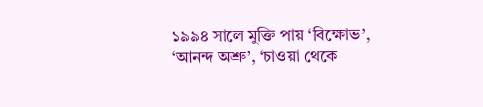১৯৯৪ সালে মুক্তি পায় ‘বিক্ষোভ’, ‘আনন্দ অশ্রু’, ‘চাওয়া থেকে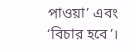পাওয়া’ এবং ‘বিচার হবে’।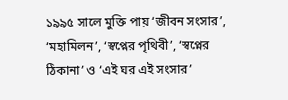১৯৯৫ সালে মুক্তি পায় ‘জীবন সংসার’, ‘মহামিলন’, ‘স্বপ্নের পৃথিবী’, ‘স্বপ্নের ঠিকানা’ ও ‘এই ঘর এই সংসার’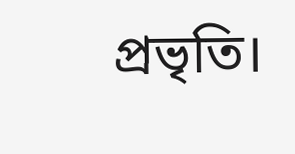প্রভৃতি।